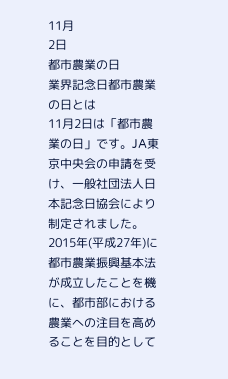11月
2日
都市農業の日
業界記念日都市農業の日とは
11月2日は「都市農業の日」です。JA東京中央会の申請を受け、一般社団法人日本記念日協会により制定されました。2015年(平成27年)に都市農業振興基本法が成立したことを機に、都市部における農業への注目を高めることを目的として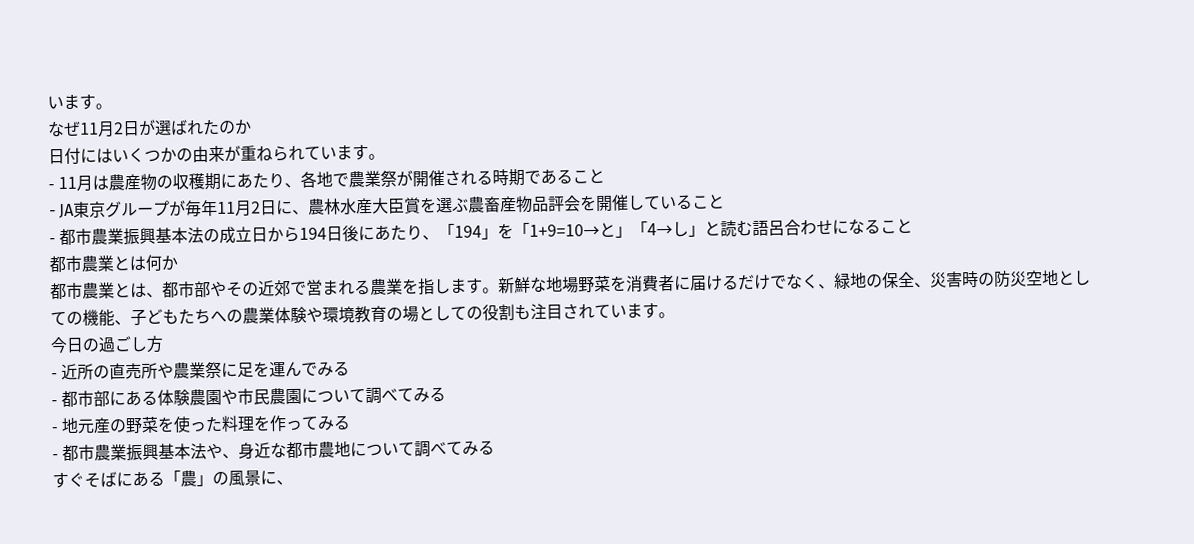います。
なぜ11月2日が選ばれたのか
日付にはいくつかの由来が重ねられています。
- 11月は農産物の収穫期にあたり、各地で農業祭が開催される時期であること
- JA東京グループが毎年11月2日に、農林水産大臣賞を選ぶ農畜産物品評会を開催していること
- 都市農業振興基本法の成立日から194日後にあたり、「194」を「1+9=10→と」「4→し」と読む語呂合わせになること
都市農業とは何か
都市農業とは、都市部やその近郊で営まれる農業を指します。新鮮な地場野菜を消費者に届けるだけでなく、緑地の保全、災害時の防災空地としての機能、子どもたちへの農業体験や環境教育の場としての役割も注目されています。
今日の過ごし方
- 近所の直売所や農業祭に足を運んでみる
- 都市部にある体験農園や市民農園について調べてみる
- 地元産の野菜を使った料理を作ってみる
- 都市農業振興基本法や、身近な都市農地について調べてみる
すぐそばにある「農」の風景に、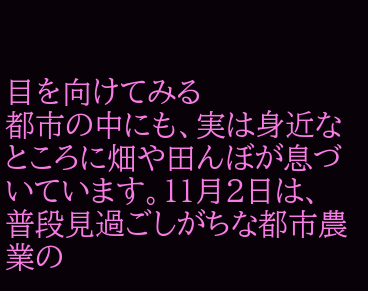目を向けてみる
都市の中にも、実は身近なところに畑や田んぼが息づいています。11月2日は、普段見過ごしがちな都市農業の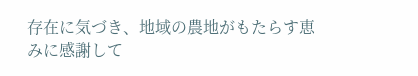存在に気づき、地域の農地がもたらす恵みに感謝して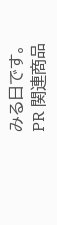みる日です。
PR 関連商品